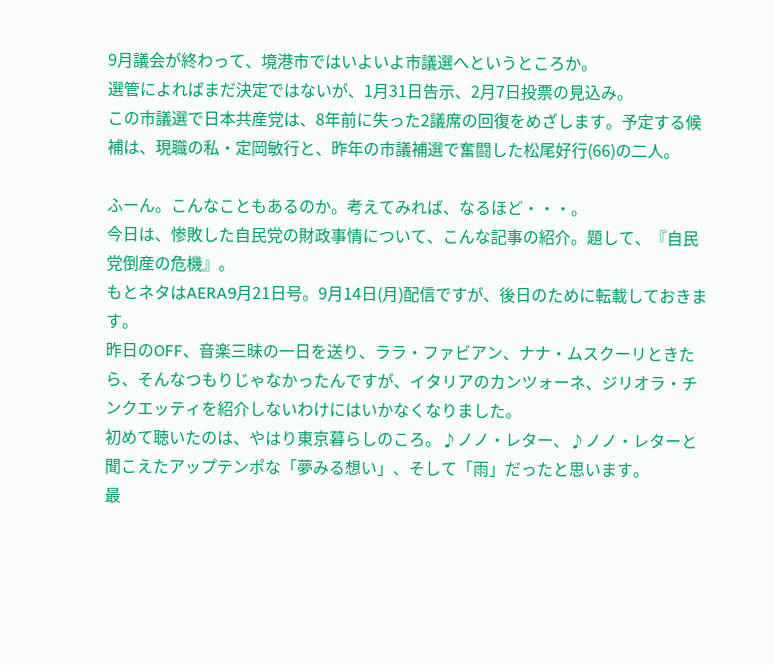9月議会が終わって、境港市ではいよいよ市議選へというところか。
選管によればまだ決定ではないが、1月31日告示、2月7日投票の見込み。
この市議選で日本共産党は、8年前に失った2議席の回復をめざします。予定する候補は、現職の私・定岡敏行と、昨年の市議補選で奮闘した松尾好行(66)の二人。

ふーん。こんなこともあるのか。考えてみれば、なるほど・・・。
今日は、惨敗した自民党の財政事情について、こんな記事の紹介。題して、『自民党倒産の危機』。
もとネタはAERA9月21日号。9月14日(月)配信ですが、後日のために転載しておきます。
昨日のOFF、音楽三昧の一日を送り、ララ・ファビアン、ナナ・ムスクーリときたら、そんなつもりじゃなかったんですが、イタリアのカンツォーネ、ジリオラ・チンクエッティを紹介しないわけにはいかなくなりました。
初めて聴いたのは、やはり東京暮らしのころ。♪ノノ・レター、♪ノノ・レターと聞こえたアップテンポな「夢みる想い」、そして「雨」だったと思います。
最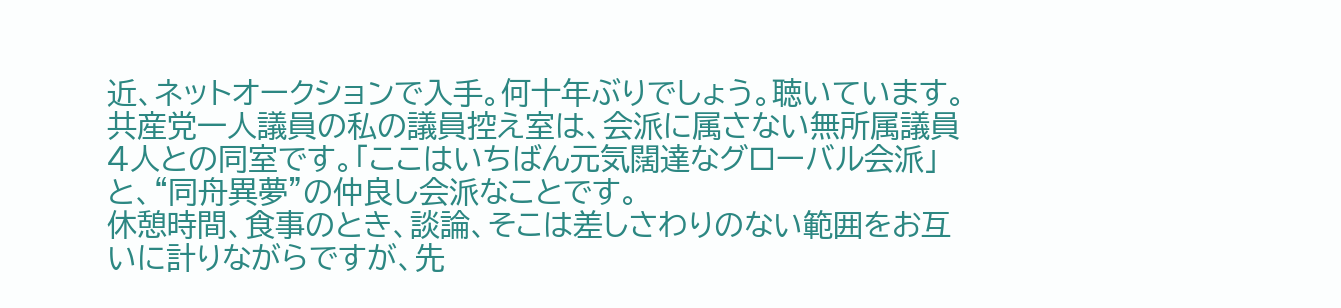近、ネットオークションで入手。何十年ぶりでしょう。聴いています。
共産党一人議員の私の議員控え室は、会派に属さない無所属議員4人との同室です。「ここはいちばん元気闊達なグローバル会派」と、“同舟異夢”の仲良し会派なことです。
休憩時間、食事のとき、談論、そこは差しさわりのない範囲をお互いに計りながらですが、先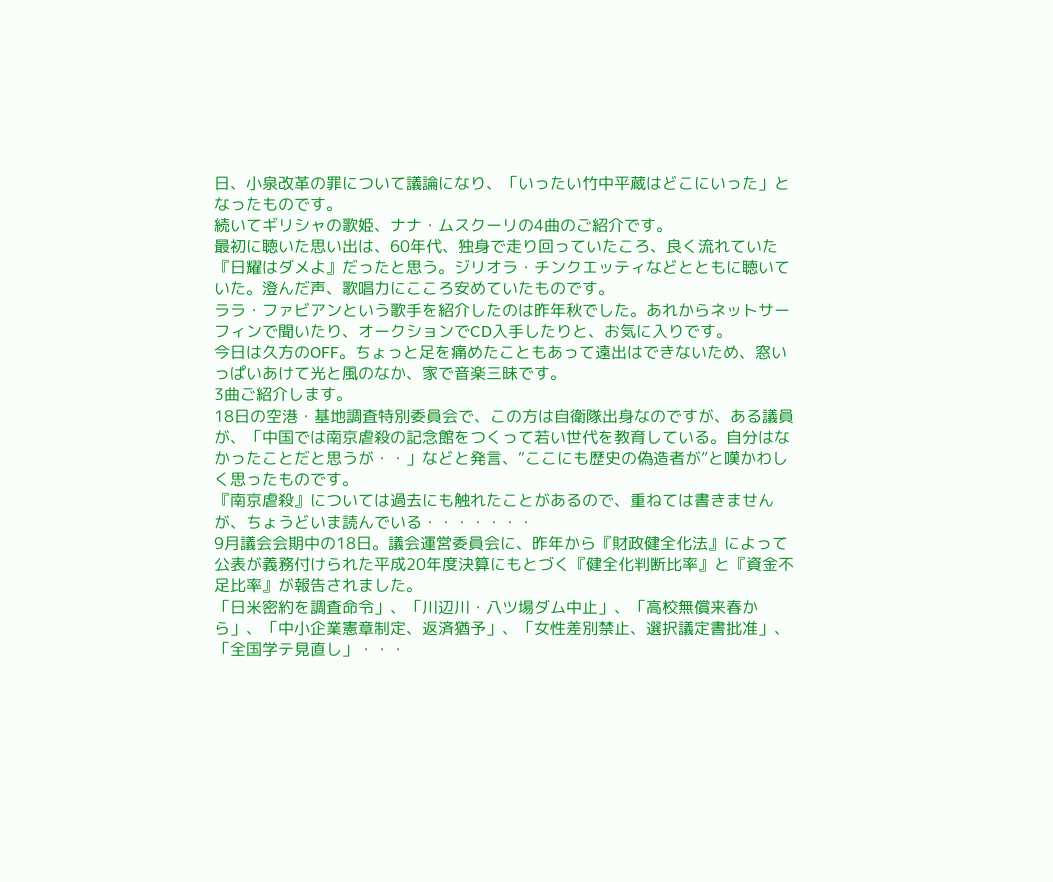日、小泉改革の罪について議論になり、「いったい竹中平蔵はどこにいった」となったものです。
続いてギリシャの歌姫、ナナ・ムスクーリの4曲のご紹介です。
最初に聴いた思い出は、60年代、独身で走り回っていたころ、良く流れていた『日耀はダメよ』だったと思う。ジリオラ・チンクエッティなどとともに聴いていた。澄んだ声、歌唱力にこころ安めていたものです。
ララ・ファビアンという歌手を紹介したのは昨年秋でした。あれからネットサーフィンで聞いたり、オークションでCD入手したりと、お気に入りです。
今日は久方のOFF。ちょっと足を痛めたこともあって遠出はできないため、窓いっぱいあけて光と風のなか、家で音楽三昧です。
3曲ご紹介します。
18日の空港・基地調査特別委員会で、この方は自衛隊出身なのですが、ある議員が、「中国では南京虐殺の記念館をつくって若い世代を教育している。自分はなかったことだと思うが・・」などと発言、“ここにも歴史の偽造者が”と嘆かわしく思ったものです。
『南京虐殺』については過去にも触れたことがあるので、重ねては書きませんが、ちょうどいま読んでいる・・・・・・・
9月議会会期中の18日。議会運営委員会に、昨年から『財政健全化法』によって公表が義務付けられた平成20年度決算にもとづく『健全化判断比率』と『資金不足比率』が報告されました。
「日米密約を調査命令」、「川辺川・八ツ場ダム中止」、「高校無償来春から」、「中小企業憲章制定、返済猶予」、「女性差別禁止、選択議定書批准」、「全国学テ見直し」・・・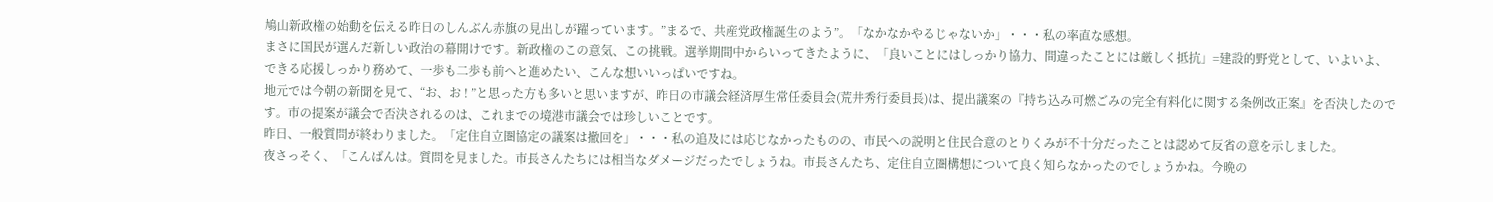鳩山新政権の始動を伝える昨日のしんぶん赤旗の見出しが躍っています。”まるで、共産党政権誕生のよう”。「なかなかやるじゃないか」・・・私の率直な感想。
まさに国民が選んだ新しい政治の幕開けです。新政権のこの意気、この挑戦。選挙期間中からいってきたように、「良いことにはしっかり協力、間違ったことには厳しく抵抗」=建設的野党として、いよいよ、できる応援しっかり務めて、一歩も二歩も前へと進めたい、こんな想いいっぱいですね。
地元では今朝の新聞を見て、“お、お ! ”と思った方も多いと思いますが、昨日の市議会経済厚生常任委員会(荒井秀行委員長)は、提出議案の『持ち込み可燃ごみの完全有料化に関する条例改正案』を否決したのです。市の提案が議会で否決されるのは、これまでの境港市議会では珍しいことです。
昨日、一般質問が終わりました。「定住自立圏協定の議案は撤回を」・・・私の追及には応じなかったものの、市民への説明と住民合意のとりくみが不十分だったことは認めて反省の意を示しました。
夜さっそく、「こんばんは。質問を見ました。市長さんたちには相当なダメージだったでしょうね。市長さんたち、定住自立圏構想について良く知らなかったのでしょうかね。今晩の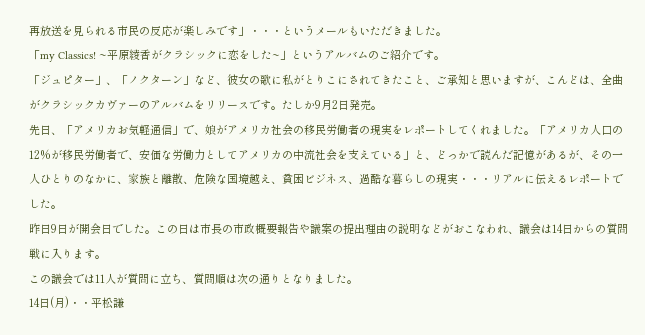再放送を見られる市民の反応が楽しみです」・・・というメールもいただきました。
「my Classics! ~平原綾香がクラシックに恋をした~」というアルバムのご紹介です。
「ジュピター」、「ノクターン」など、彼女の歌に私がとりこにされてきたこと、ご承知と思いますが、こんどは、全曲がクラシックカヴァーのアルバムをリリースです。たしか9月2日発売。
先日、「アメリカお気軽通信」で、娘がアメリカ社会の移民労働者の現実をレポートしてくれました。「アメリカ人口の12%が移民労働者で、安価な労働力としてアメリカの中流社会を支えている」と、どっかで読んだ記憶があるが、その一人ひとりのなかに、家族と離散、危険な国境越え、貧困ビジネス、過酷な暮らしの現実・・・リアルに伝えるレポートでした。
昨日9日が開会日でした。この日は市長の市政概要報告や議案の提出理由の説明などがおこなわれ、議会は14日からの質問戦に入ります。
この議会では11人が質問に立ち、質問順は次の通りとなりました。
14日(月)・・平松謙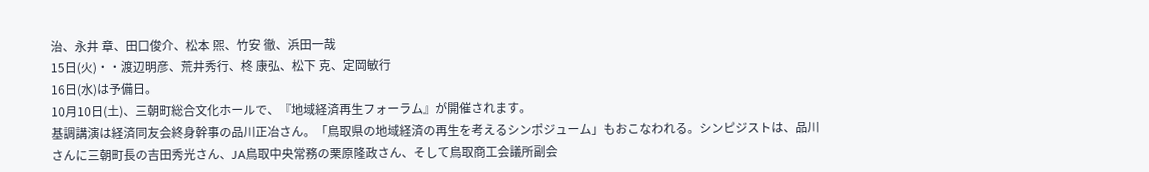治、永井 章、田口俊介、松本 煕、竹安 徹、浜田一哉
15日(火)・・渡辺明彦、荒井秀行、柊 康弘、松下 克、定岡敏行
16日(水)は予備日。
10月10日(土)、三朝町総合文化ホールで、『地域経済再生フォーラム』が開催されます。
基調講演は経済同友会終身幹事の品川正冶さん。「鳥取県の地域経済の再生を考えるシンポジューム」もおこなわれる。シンピジストは、品川さんに三朝町長の吉田秀光さん、JA鳥取中央常務の栗原隆政さん、そして鳥取商工会議所副会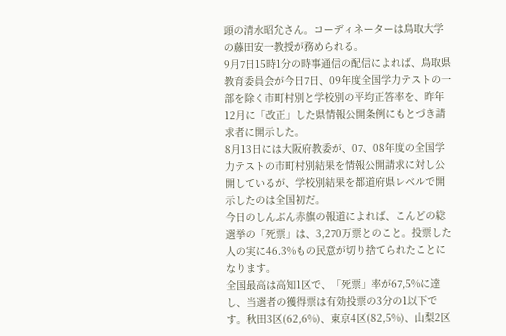頭の清水昭允さん。コーディネーターは鳥取大学の藤田安一教授が務められる。
9月7日15時1分の時事通信の配信によれば、鳥取県教育委員会が今日7日、09年度全国学力テストの一部を除く市町村別と学校別の平均正答率を、昨年12月に「改正」した県情報公開条例にもとづき請求者に開示した。
8月13日には大阪府教委が、07、08年度の全国学力テストの市町村別結果を情報公開請求に対し公開しているが、学校別結果を都道府県レベルで開示したのは全国初だ。
今日のしんぶん赤旗の報道によれば、こんどの総選挙の「死票」は、3,270万票とのこと。投票した人の実に46.3%もの民意が切り捨てられたことになります。
全国最高は高知1区で、「死票」率が67,5%に達し、当選者の獲得票は有効投票の3分の1以下です。秋田3区(62,6%)、東京4区(82,5%)、山梨2区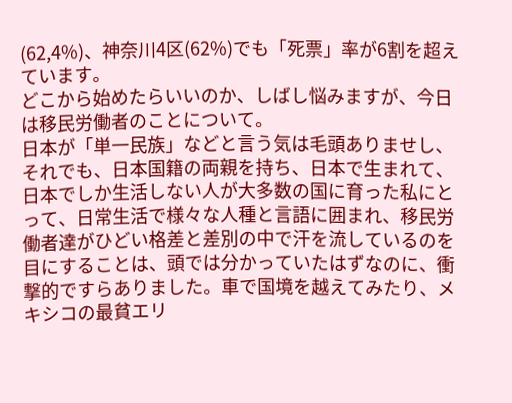(62,4%)、神奈川4区(62%)でも「死票」率が6割を超えています。
どこから始めたらいいのか、しばし悩みますが、今日は移民労働者のことについて。
日本が「単一民族」などと言う気は毛頭ありませし、それでも、日本国籍の両親を持ち、日本で生まれて、日本でしか生活しない人が大多数の国に育った私にとって、日常生活で様々な人種と言語に囲まれ、移民労働者達がひどい格差と差別の中で汗を流しているのを目にすることは、頭では分かっていたはずなのに、衝撃的ですらありました。車で国境を越えてみたり、メキシコの最貧エリ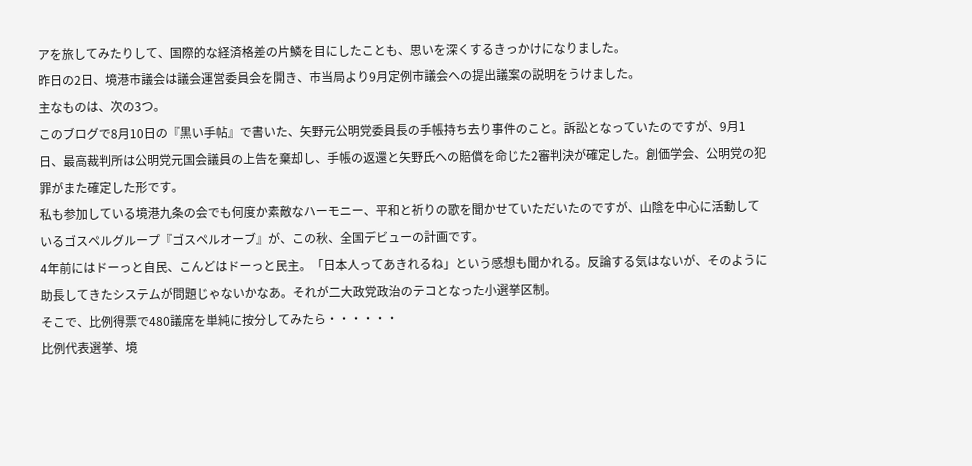アを旅してみたりして、国際的な経済格差の片鱗を目にしたことも、思いを深くするきっかけになりました。
昨日の2日、境港市議会は議会運営委員会を開き、市当局より9月定例市議会への提出議案の説明をうけました。
主なものは、次の3つ。
このブログで8月10日の『黒い手帖』で書いた、矢野元公明党委員長の手帳持ち去り事件のこと。訴訟となっていたのですが、9月1日、最高裁判所は公明党元国会議員の上告を棄却し、手帳の返還と矢野氏への賠償を命じた2審判決が確定した。創価学会、公明党の犯罪がまた確定した形です。
私も参加している境港九条の会でも何度か素敵なハーモニー、平和と祈りの歌を聞かせていただいたのですが、山陰を中心に活動しているゴスペルグループ『ゴスペルオーブ』が、この秋、全国デビューの計画です。
4年前にはドーっと自民、こんどはドーっと民主。「日本人ってあきれるね」という感想も聞かれる。反論する気はないが、そのように助長してきたシステムが問題じゃないかなあ。それが二大政党政治のテコとなった小選挙区制。
そこで、比例得票で480議席を単純に按分してみたら・・・・・・
比例代表選挙、境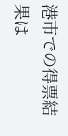港市での得票結果は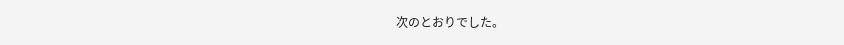次のとおりでした。